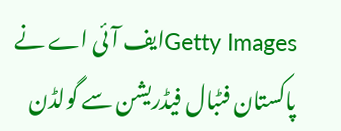Getty Imagesایف آئی اے نے پاکستان فٹبال فیڈریشن سے گولڈن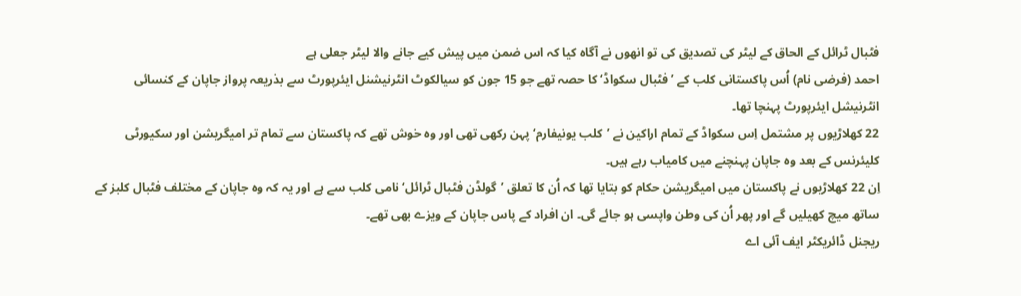فٹبال ٹرائل کے الحاق کے لیٹر کی تصدیق کی تو انھوں نے آگاہ کیا کہ اس ضمن میں پیش کیے جانے والا لیٹر جعلی ہے
احمد (فرضی نام) اُس پاکستانی کلب کے ’فٹبال سکواڈ‘ کا حصہ تھے جو 15 جون کو سیالکوٹ انٹرنیشنل ایئرپورٹ سے بذریعہ پرواز جاپان کے کنسائی انٹرنیشل ایئرپورٹ پہنچا تھا۔
22 کھلاڑیوں پر مشتمل اِس سکواڈ کے تمام اراکین نے ’کلب یونیفارم‘ پہن رکھی تھی اور وہ خوش تھے کہ پاکستان سے تمام تر امیگریشن اور سکیورٹی کلیئرنس کے بعد وہ جاپان پہنچنے میں کامیاب رہے ہیں۔
اِن 22 کھلاڑیوں نے پاکستان میں امیگریشن حکام کو بتایا تھا کہ اُن کا تعلق ’گولڈن فٹبال ٹرائل‘ نامی کلب سے ہے اور یہ کہ وہ جاپان کے مختلف فٹبال کلبز کے ساتھ میچ کھیلیں گے اور پھر اُن کی وطن واپسی ہو جائے گی۔ ان افراد کے پاس جاپان کے ویزے بھی تھے۔
ریجنل ڈائریکٹر ایف آئی اے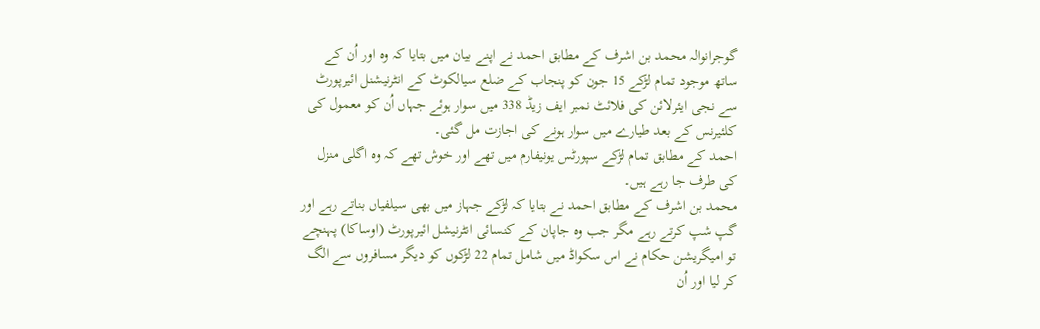گوجرانوالہ محمد بن اشرف کے مطابق احمد نے اپنے بیان میں بتایا کہ وہ اور اُن کے ساتھ موجود تمام لڑکے 15 جون کو پنجاب کے ضلع سیالکوٹ کے انٹرنیشنل ائیرپورٹ سے نجی ایئرلائن کی فلائٹ نمبر ایف زیڈ 338 میں سوار ہوئے جہاں اُن کو معمول کی کلئیرنس کے بعد طیارے میں سوار ہونے کی اجازت مل گئی۔
احمد کے مطابق تمام لڑکے سپورٹس یونیفارم میں تھے اور خوش تھے کہ وہ اگلی منزل کی طرف جا رہے ہیں۔
محمد بن اشرف کے مطابق احمد نے بتایا کہ لڑکے جہاز میں بھی سیلفیاں بناتے رہے اور گپ شپ کرتے رہے مگر جب وہ جاپان کے کنسائی انٹرنیشل ائیرپورٹ (اوساکا) پہنچے تو امیگریشن حکام نے اس سکواڈ میں شامل تمام 22 لڑکوں کو دیگر مسافروں سے الگ کر لیا اور اُن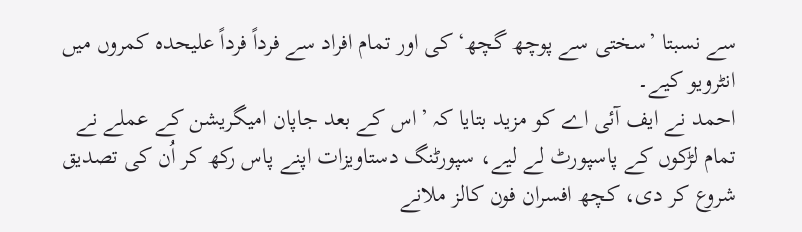سے نسبتا ’سختی سے پوچھ گچھ‘ کی اور تمام افراد سے فرداً فرداً علیحدہ کمروں میں انٹرویو کیے۔
احمد نے ایف آئی اے کو مزید بتایا کہ ’اس کے بعد جاپان امیگریشن کے عملے نے تمام لڑکوں کے پاسپورٹ لے لیے، سپورٹنگ دستاویزات اپنے پاس رکھ کر اُن کی تصدیق شروع کر دی، کچھ افسران فون کالز ملانے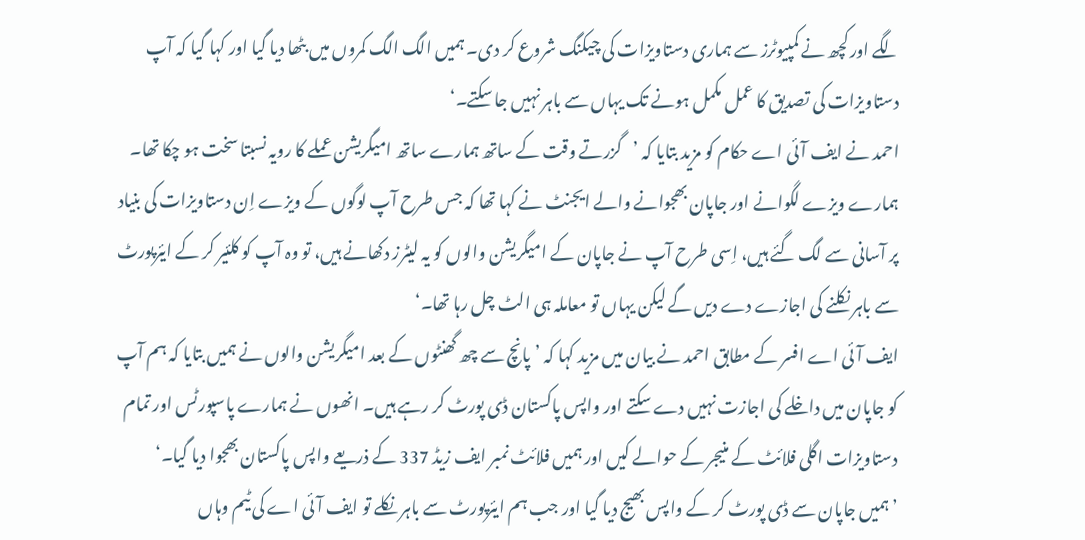لگے اور کچھ نے کمپیوٹرز سے ہماری دستاویزات کی چیکنگ شروع کر دی۔ ہمیں الگ الگ کمروں میں بٹھا دیا گیا اور کہا گیا کہ آپ دستاویزات کی تصدیق کا عمل مکمل ہونے تک یہاں سے باہر نہیں جا سکتے۔‘
احمد نے ایف آئی اے حکام کو مزید بتایا کہ ’گزرتے وقت کے ساتھ ہمارے ساتھ امیگریشن عملے کا رویہ نسبتا سخت ہو چکا تھا۔ ہمارے ویزے لگوانے اور جاپان بھجوانے والے ایجنٹ نے کہا تھا کہ جس طرح آپ لوگوں کے ویزے اِن دستاویزات کی بنیاد پر آسانی سے لگ گئے ہیں، اِسی طرح آپ نے جاپان کے امیگریشن والوں کو یہ لیٹرز دکھانے ہیں، تو وہ آپ کو کلئیر کر کے ایئرپورٹ سے باہر نکلنے کی اجازے دے دیں گے لیکن یہاں تو معاملہ ہی الٹ چل رہا تھا۔‘
ایف آئی اے افسر کے مطابق احمد نے بیان میں مزید کہا کہ ’پانچ سے چھ گھنٹوں کے بعد امیگریشن والوں نے ہمیں بتایا کہ ہم آپ کو جاپان میں داخلے کی اجازت نہیں دے سکتے اور واپس پاکستان ڈی پورٹ کر رہے ہیں۔ انھوں نے ہمارے پاسپورٹس اور تمام دستاویزات اگلی فلائٹ کے منیجر کے حوالے کیں اور ہمیں فلائٹ نمبر ایف زیڈ 337 کے ذریعے واپس پاکستان بھجوا دیا گیا۔‘
’ہمیں جاپان سے ڈی پورٹ کر کے واپس بھیج دیا گیا اور جب ہم ایئرپورٹ سے باہر نکلے تو ایف آئی اے کی ٹیم وہاں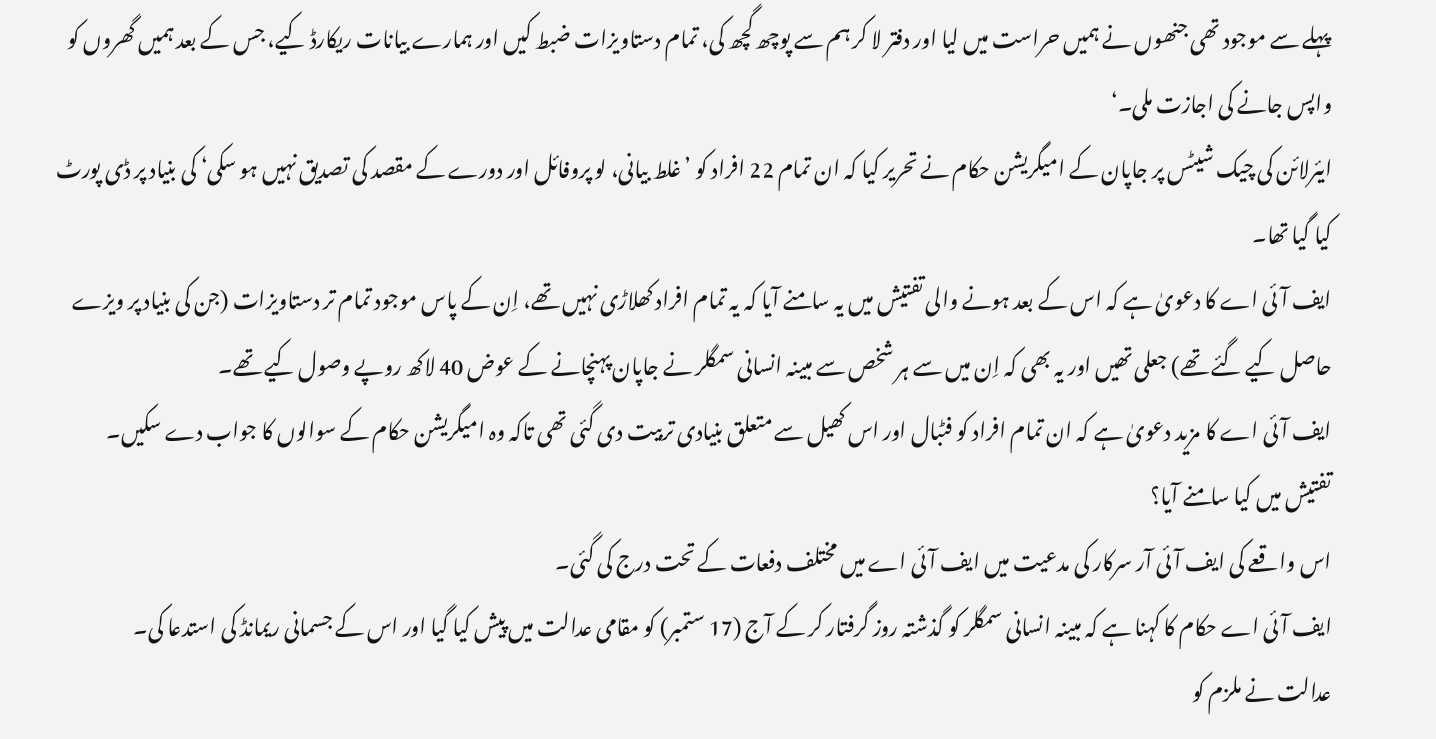پہلے سے موجود تھی جنھوں نے ہمیں حراست میں لیا اور دفتر لا کر ہم سے پوچھ گچھ کی، تمام دستاویزات ضبط کیں اور ہمارے بیانات ریکارڈ کیے، جس کے بعد ہمیں گھروں کو واپس جانے کی اجازت ملی۔‘
ایئرلائن کی چیک شیٹس پر جاپان کے امیگریشن حکام نے تحریر کیا کہ ان تمام 22 افراد کو ’غلط بیانی، لو پروفائل اور دورے کے مقصد کی تصدیق نہیں ہو سکی‘ کی بنیاد پر ڈی پورٹ کیا گیا تھا۔
ایف آئی اے کا دعویٰ ہے کہ اس کے بعد ہونے والی تفتیش میں یہ سامنے آیا کہ یہ تمام افراد کھلاڑی نہیں تھے، اِن کے پاس موجود تمام تر دستاویزات (جن کی بنیاد پر ویزے حاصل کیے گئے تھے) جعلی تھیں اور یہ بھی کہ اِن میں سے ہر شخص سے مبینہ انسانی سمگلر نے جاپان پہنچانے کے عوض 40 لاکھ روپے وصول کیے تھے۔
ایف آئی اے کا مزید دعویٰ ہے کہ ان تمام افراد کو فٹبال اور اس کھیل سے متعلق بنیادی تربیت دی گئی تھی تاکہ وہ امیگریشن حکام کے سوالوں کا جواب دے سکیں۔
تفتیش میں کیا سامنے آیا؟
اس واقعے کی ایف آئی آر سرکار کی مدعیت میں ایف آئی اے میں مختلف دفعات کے تحت درج کی گئی۔
ایف آئی اے حکام کا کہنا ہے کہ مبینہ انسانی سمگلر کو گذشتہ روز گرفتار کر کے آج (17 ستمبر) کو مقامی عدالت میں پیش کیا گیا اور اس کے جسمانی ریمانڈ کی استدعا کی۔
عدالت نے ملزم کو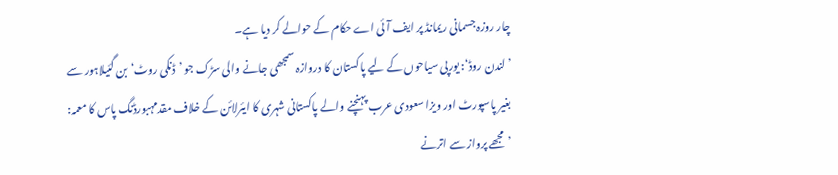چار روزہ جسمانی ریمانڈ پر ایف آئی اے حکام کے حوالے کر دیا ہے۔
’لندن روڈ‘: یورپی سیاحوں کے لیے پاکستان کا دروازہ سمجھی جانے والی سڑک جو ’ڈنکی روٹ‘ بن گئیلاہور سے بغیر پاسپورٹ اور ویزا سعودی عرب پہنچنے والے پاکستانی شہری کا ایئرلائن کے خلاف مقدمہبورڈنگ پاس کا معمہ: ’مجھے پرواز سے اترنے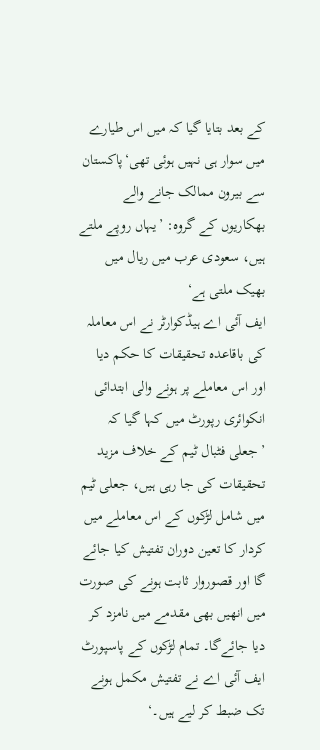کے بعد بتایا گیا کہ میں اس طیارے میں سوار ہی نہیں ہوئی تھی‘پاکستان سے بیرون ممالک جانے والے بھکاریوں کے گروہ: ’یہاں روپے ملتے ہیں، سعودی عرب میں ریال میں بھیک ملتی ہے‘
ایف آئی اے ہیڈکوارٹر نے اس معاملہ کی باقاعدہ تحقیقات کا حکم دیا اور اس معاملے پر ہونے والی ابتدائی انکوائری رپورٹ میں کہا گیا کہ ’جعلی فٹبال ٹیم کے خلاف مزید تحقیقات کی جا رہی ہیں، جعلی ٹیم میں شامل لڑکوں کے اس معاملے میں کردار کا تعین دوران تفتیش کیا جائے گا اور قصوروار ثابت ہونے کی صورت میں انھیں بھی مقدمے میں نامزد کر دیا جائےگا۔ تمام لڑکوں کے پاسپورٹ ایف آئی اے نے تفتیش مکمل ہونے تک ضبط کر لیے ہیں۔‘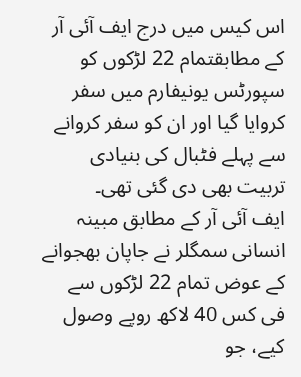اس کیس میں درج ایف آئی آر کے مطابقتمام 22 لڑکوں کو سپورٹس یونیفارم میں سفر کروایا گیا اور ان کو سفر کروانے سے پہلے فٹبال کی بنیادی تربیت بھی دی گئی تھی۔
ایف آئی آر کے مطابق مبینہ انسانی سمگلر نے جاپان بھجوانے کے عوض تمام 22 لڑکوں سے فی کس 40 لاکھ روپے وصول کیے، جو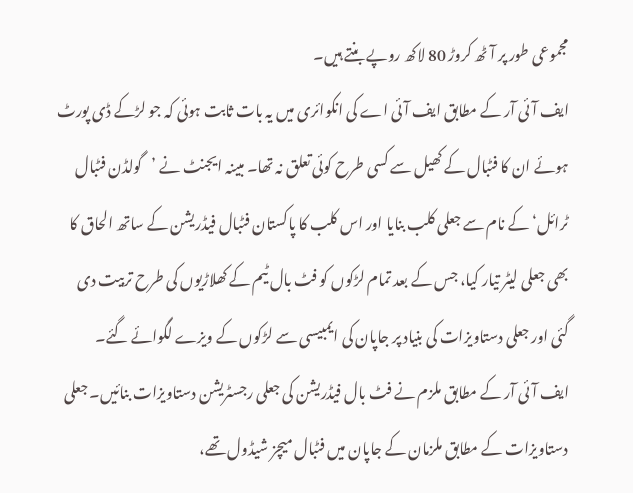مجموعی طور پر آٹھ کروڑ 80 لاکھ روپے بنتے ہیں۔
ایف آئی آر کے مطابق ایف آئی اے کی انکوائری میں یہ بات ثابت ہوئی کہ جو لڑکے ڈی پورٹ ہوئے ان کا فٹبال کے کھیل سے کسی طرح کوئی تعلق نہ تھا۔ مبینہ ایجنٹ نے ’گولڈن فٹبال ٹرائل‘ کے نام سے جعلی کلب بنایا اور اس کلب کا پاکستان فٹبال فیڈریشن کے ساتھ الحاق کا بھی جعلی لیٹر تیار کیا، جس کے بعد تمام لڑکوں کو فٹ بال ٹیم کے کھلاڑیوں کی طرح تربیت دی گئی اور جعلی دستاویزات کی بنیاد پر جاپان کی ایمبیسی سے لڑکوں کے ویزے لگوائے گئے۔
ایف آئی آر کے مطابق ملزم نے فٹ بال فیڈریشن کی جعلی رجسٹریشن دستاویزات بنائیں۔ جعلی دستاویزات کے مطابق ملزمان کے جاپان میں فٹبال میچز شیڈول تھے،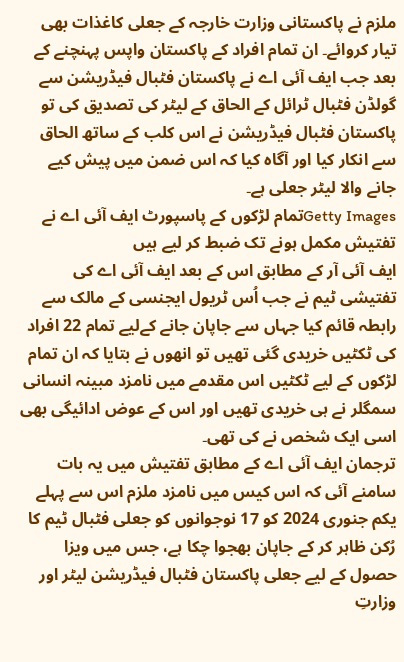ملزم نے پاکستانی وزارت خارجہ کے جعلی کاغذات بھی تیار کروائے۔ ان تمام افراد کے پاکستان واپس پہنچنے کے بعد جب ایف آئی اے نے پاکستان فٹبال فیڈریشن سے گولڈن فٹبال ٹرائل کے الحاق کے لیٹر کی تصدیق کی تو پاکستان فٹبال فیڈریشن نے اس کلب کے ساتھ الحاق سے انکار کیا اور آگاہ کیا کہ اس ضمن میں پیش کیے جانے والا لیٹر جعلی ہے۔
Getty Imagesتمام لڑکوں کے پاسپورٹ ایف آئی اے نے تفتیش مکمل ہونے تک ضبط کر لیے ہیں
ایف آئی آر کے مطابق اس کے بعد ایف آئی اے کی تفتیشی ٹیم نے جب اُس ٹریول ایجنسی کے مالک سے رابطہ قائم کیا جہاں سے جاپان جانے کےلیے تمام 22 افراد کی ٹکٹیں خریدی گئی تھیں تو انھوں نے بتایا کہ ان تمام لڑکوں کے لیے ٹکٹیں اس مقدمے میں نامزد مبینہ انسانی سمگلر نے ہی خریدی تھیں اور اس کے عوض ادائیگی بھی اسی ایک شخص نے کی تھی۔
ترجمان ایف آئی اے کے مطابق تفتیش میں یہ بات سامنے آئی کہ اس کیس میں نامزد ملزم اس سے پہلے یکم جنوری 2024 کو 17 نوجوانوں کو جعلی فٹبال ٹیم کا رُکن ظاہر کر کے جاپان بھجوا چکا ہے، جس میں ویزا حصول کے لیے جعلی پاکستان فٹبال فیڈریشن لیٹر اور وزارتِ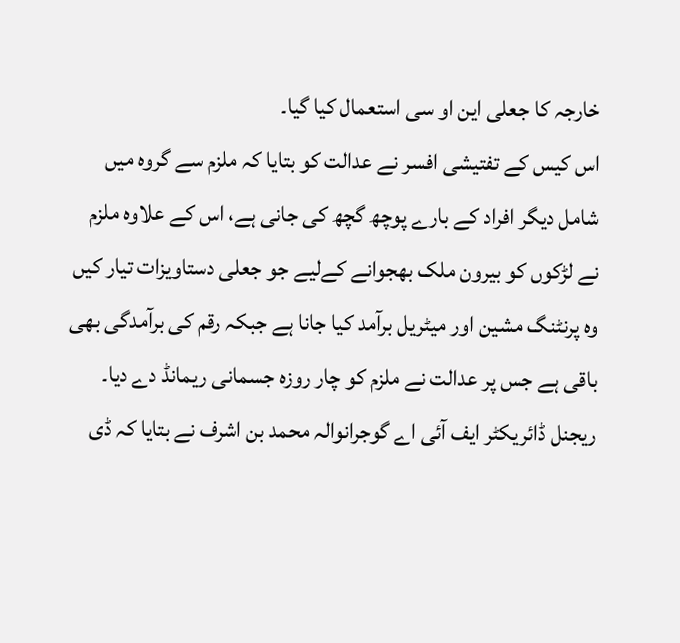خارجہ کا جعلی این او سی استعمال کیا گیا۔
اس کیس کے تفتیشی افسر نے عدالت کو بتایا کہ ملزم سے گروہ میں شامل دیگر افراد کے بارے پوچھ گچھ کی جانی ہے، اس کے علاوہ ملزم نے لڑکوں کو بیرون ملک بھجوانے کےلیے جو جعلی دستاویزات تیار کیں وہ پرنٹنگ مشین اور میٹریل برآمد کیا جانا ہے جبکہ رقم کی برآمدگی بھی باقی ہے جس پر عدالت نے ملزم کو چار روزہ جسمانی ریمانڈ دے دیا۔
ریجنل ڈائریکٹر ایف آئی اے گوجرانوالہ محمد بن اشرف نے بتایا کہ ڈی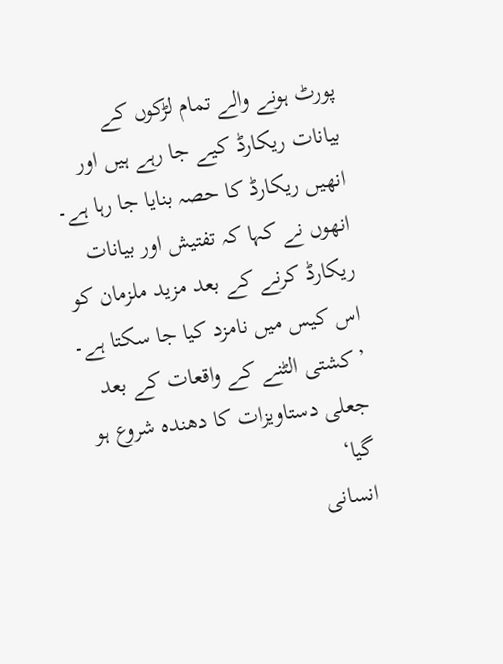پورٹ ہونے والے تمام لڑکوں کے بیانات ریکارڈ کیے جا رہے ہیں اور انھیں ریکارڈ کا حصہ بنایا جا رہا ہے۔ انھوں نے کہا کہ تفتیش اور بیانات ریکارڈ کرنے کے بعد مزید ملزمان کو اس کیس میں نامزد کیا جا سکتا ہے۔
’کشتی الٹنے کے واقعات کے بعد جعلی دستاویزات کا دھندہ شروع ہو گیا‘
انسانی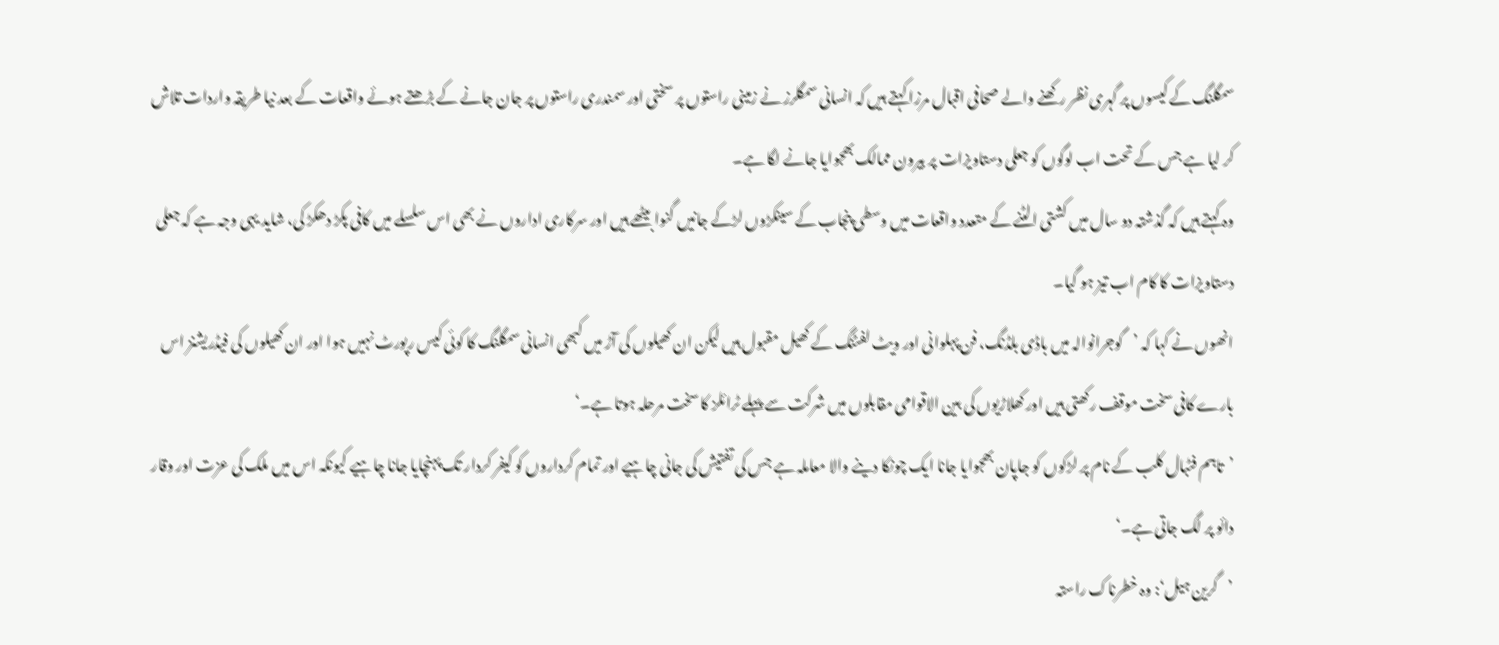سمگلنگ کے کیسوں پر گہری نظر رکھنے والے صحافی اقبال مرزا کہتے ہیں کہ انسانی سمگلرز نے زمینی راستوں پر سختی اور سمندری راستوں پر جان جانے کے بڑھتے ہوئے واقعات کے بعد نیا طریقہ واردات تلاش کر لیا ہے جس کے تحت اب لوگوں کو جعلی دستاویزات پر بیرون ممالک بھجوایا جانے لگا ہے۔
وہ کہتے ہیں کہ گذشتہ دو سال میں کشتی الٹنے کے متعدد واقعات میں وسطی پنجاب کے سینکڑوں لڑکے جانیں گنوا بیٹھے ہیں اور سرکاری اداروں نے بھی اس سلسلے میں کافی پکڑ دھکڑ کی، شاید یہی وجہ ہے کہ جعلی دستاویزات کا کام اب تیز ہو گیا۔
انھوں نے کہا کہ ’گوجرانوالہ میں باڈی بلڈنگ، فن پہلوانی اور ویٹ لفٹنگ کے کھیل مقبول ہیں لیکن ان کھیلوں کی آڑ میں کبھی انسانی سمگلنگ کا کوئی کیس رپورٹ نہیں ہوا اور ان کھیلوں کی فیڈریشنز اس بارے کافی سخت موقف رکھتی ہیں اور کھلاڑیوں کی بین الاقوامی مقابلوں میں شرکت سے پہلے ٹرائلز کا سخت مرحلہ ہوتا ہے۔‘
’تاہم فٹبال کلب کے نام پر لڑکوں کو جاپان بھجوایا جانا ایک چونکا دینے والا معاملہ ہے جس کی تفتیش کی جانی چاہیے اور تمام کرداروں کو کیفر کردار تک پہنچایا جانا چاہیے کیونکہ اس میں ملک کی عزت اور وقار دائو پر لگ جاتی ہے۔‘
’گرین ہیل‘: وہ خطرناک راستہ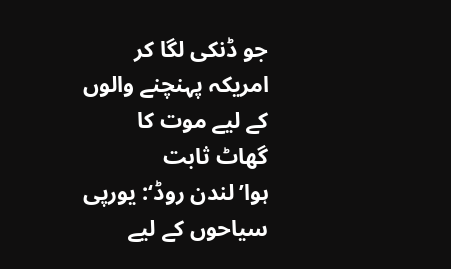جو ڈنکی لگا کر امریکہ پہنچنے والوں کے لیے موت کا گھاٹ ثابت ہوا’لندن روڈ‘: یورپی سیاحوں کے لیے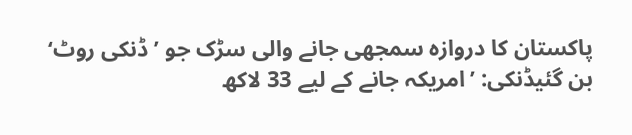پاکستان کا دروازہ سمجھی جانے والی سڑک جو ’ڈنکی روٹ‘ بن گئیڈنکی: ’امریکہ جانے کے لیے 33 لاکھ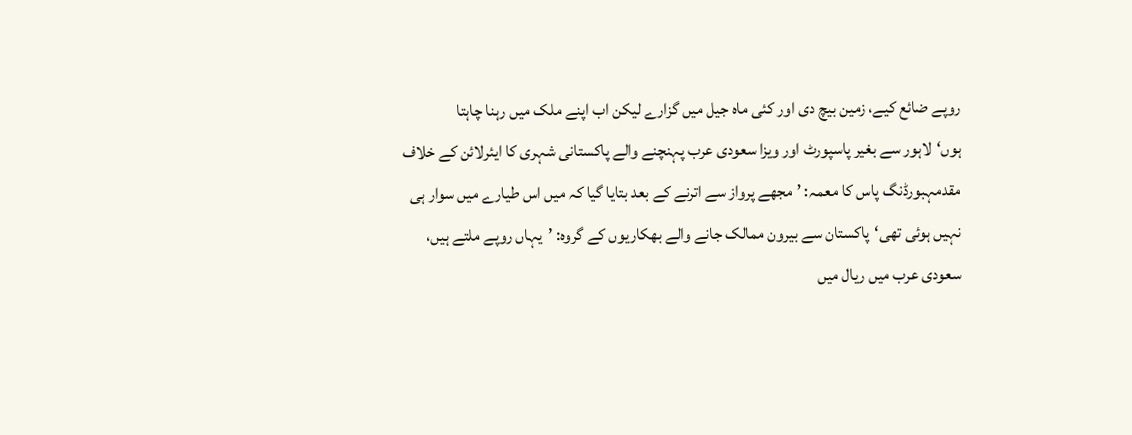روپے ضائع کیے، زمین بیچ دی اور کئی ماہ جیل میں گزارے لیکن اب اپنے ملک میں رہنا چاہتا ہوں‘لاہور سے بغیر پاسپورٹ اور ویزا سعودی عرب پہنچنے والے پاکستانی شہری کا ایئرلائن کے خلاف مقدمہبورڈنگ پاس کا معمہ: ’مجھے پرواز سے اترنے کے بعد بتایا گیا کہ میں اس طیارے میں سوار ہی نہیں ہوئی تھی‘پاکستان سے بیرون ممالک جانے والے بھکاریوں کے گروہ: ’یہاں روپے ملتے ہیں، سعودی عرب میں ریال میں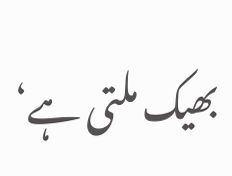بھیک ملتی ہے‘